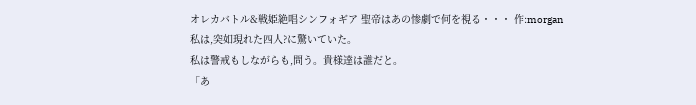オレカバトル&戦姫絶唱シンフォギア 聖帝はあの惨劇で何を視る・・・ 作:morgan
私は,突如現れた四人?に驚いていた。
私は警戒もしながらも,問う。貴様達は誰だと。
「あ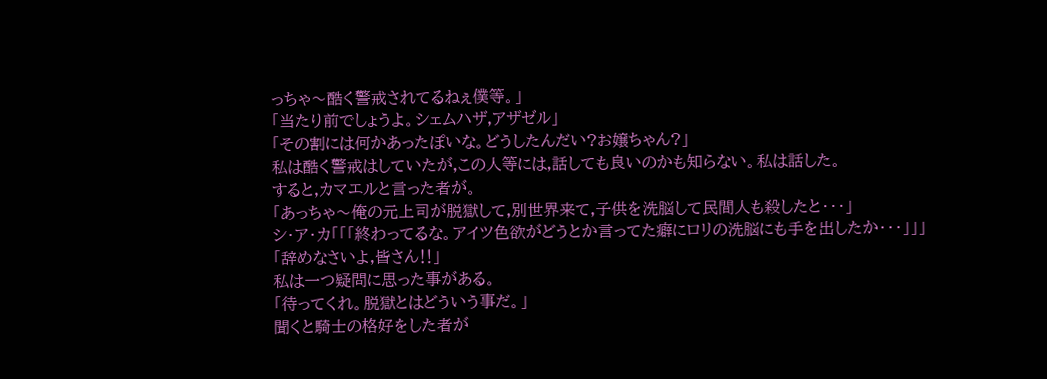っちゃ〜酷く警戒されてるねぇ僕等。」
「当たり前でしょうよ。シェムハザ,アザゼル」
「その割には何かあったぽいな。どうしたんだい?お嬢ちゃん?」
私は酷く警戒はしていたが,この人等には,話しても良いのかも知らない。私は話した。
すると,カマエルと言った者が。
「あっちゃ〜俺の元上司が脱獄して,別世界来て,子供を洗脳して民間人も殺したと・・・」
シ・ア・カ「「「終わってるな。アイツ色欲がどうとか言ってた癖にロリの洗脳にも手を出したか・・・」」」
「辞めなさいよ,皆さん‼」
私は一つ疑問に思った事がある。
「待ってくれ。脱獄とはどういう事だ。」
聞くと騎士の格好をした者が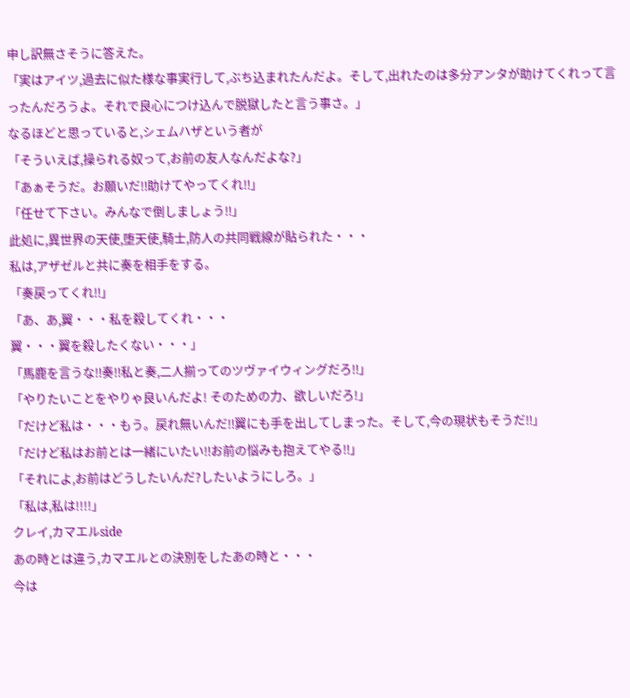申し訳無さそうに答えた。
「実はアイツ,過去に似た様な事実行して,ぶち込まれたんだよ。そして,出れたのは多分アンタが助けてくれって言ったんだろうよ。それで良心につけ込んで脱獄したと言う事さ。」
なるほどと思っていると,シェムハザという者が
「そういえば,操られる奴って,お前の友人なんだよな?」
「あぁそうだ。お願いだ‼助けてやってくれ‼」
「任せて下さい。みんなで倒しましょう‼」
此処に,異世界の天使,堕天使,騎士,防人の共同戦線が貼られた・・・
私は,アザゼルと共に奏を相手をする。
「奏戻ってくれ‼」
「あ、あ,翼・・・私を殺してくれ・・・
翼・・・翼を殺したくない・・・」
「馬鹿を言うな‼奏‼私と奏,二人揃ってのツヴァイウィングだろ‼」
「やりたいことをやりゃ良いんだよ! そのための力、欲しいだろ!」
「だけど私は・・・もう。戻れ無いんだ‼翼にも手を出してしまった。そして,今の現状もそうだ‼」
「だけど私はお前とは一緒にいたい‼お前の悩みも抱えてやる‼」
「それによ,お前はどうしたいんだ?したいようにしろ。」
「私は,私は!!!!」
クレイ,カマエルside
あの時とは違う,カマエルとの決別をしたあの時と・・・
今は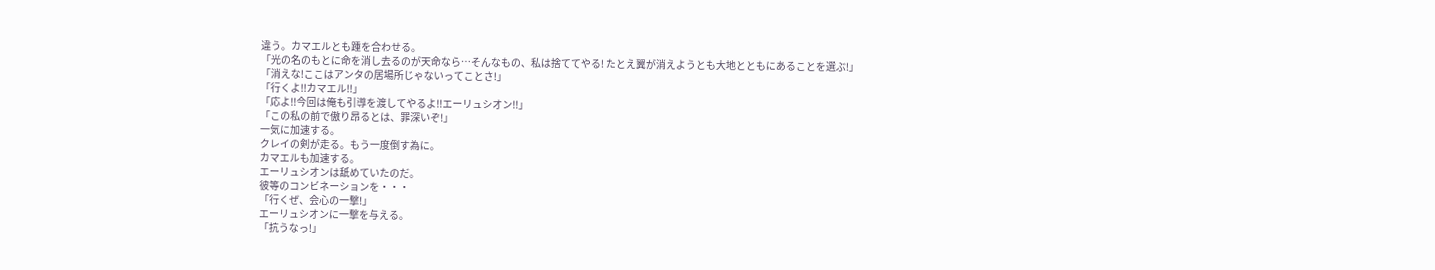違う。カマエルとも踵を合わせる。
「光の名のもとに命を消し去るのが天命なら…そんなもの、私は捨ててやる! たとえ翼が消えようとも大地とともにあることを選ぶ!」
「消えな!ここはアンタの居場所じゃないってことさ!」
「行くよ‼カマエル‼」
「応よ‼今回は俺も引導を渡してやるよ‼エーリュシオン‼」
「この私の前で傲り昂るとは、罪深いぞ!」
一気に加速する。
クレイの剣が走る。もう一度倒す為に。
カマエルも加速する。
エーリュシオンは舐めていたのだ。
彼等のコンビネーションを・・・
「行くぜ、会心の一撃!」
エーリュシオンに一撃を与える。
「抗うなっ!」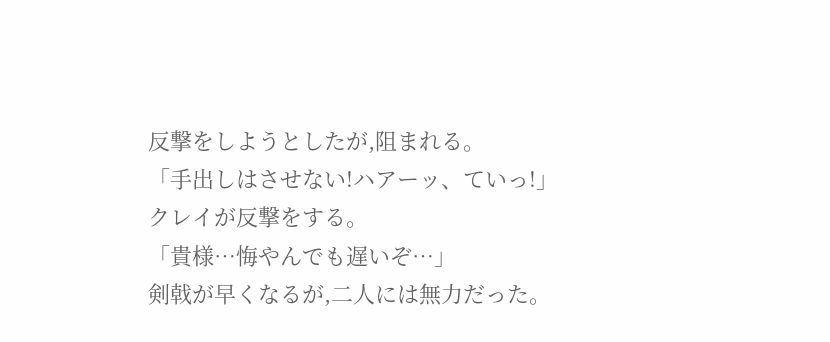反撃をしようとしたが,阻まれる。
「手出しはさせない!ハアーッ、ていっ!」
クレイが反撃をする。
「貴様…悔やんでも遅いぞ…」
剣戟が早くなるが,二人には無力だった。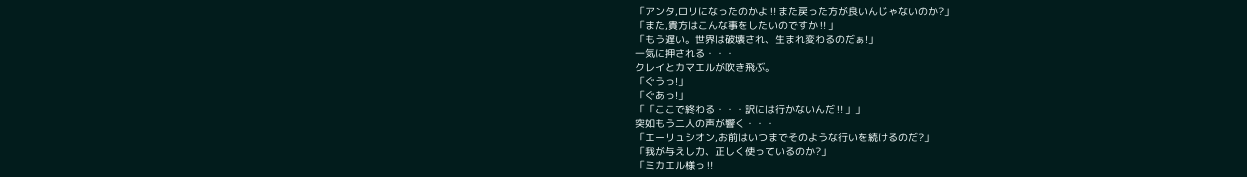「アンタ,ロリになったのかよ‼また戻った方が良いんじゃないのか?」
「また,貴方はこんな事をしたいのですか‼」
「もう遅い。世界は破壊され、生まれ変わるのだぁ!」
一気に押される・・・
クレイとカマエルが吹き飛ぶ。
「ぐうっ!」
「ぐあっ!」
「「ここで終わる・・・訳には行かないんだ‼」」
突如もう二人の声が響く・・・
「エーリュシオン,お前はいつまでそのような行いを続けるのだ?」
「我が与えし力、正しく使っているのか?」
「ミカエル様っ‼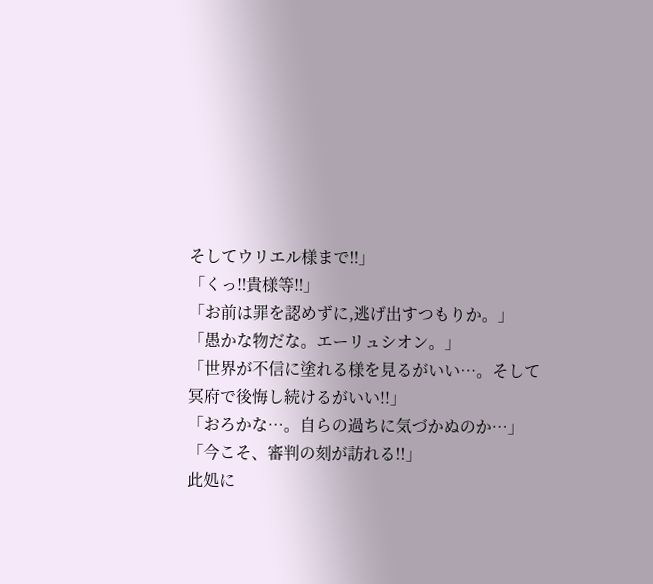そしてウリエル様まで‼」
「くっ‼貴様等‼」
「お前は罪を認めずに,逃げ出すつもりか。」
「愚かな物だな。エーリュシオン。」
「世界が不信に塗れる様を見るがいい…。そして冥府で後悔し続けるがいい!!」
「おろかな…。自らの過ちに気づかぬのか…」
「今こそ、審判の刻が訪れる!!」
此処に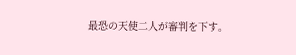最恐の天使二人が審判を下す。